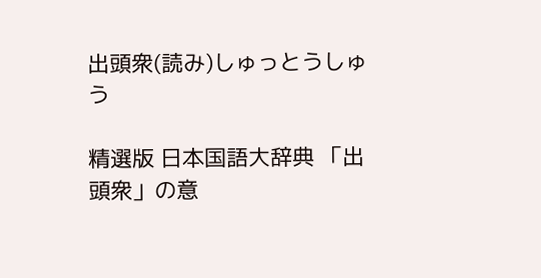出頭衆(読み)しゅっとうしゅう

精選版 日本国語大辞典 「出頭衆」の意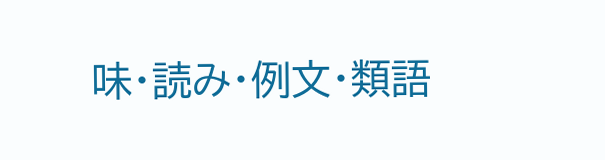味・読み・例文・類語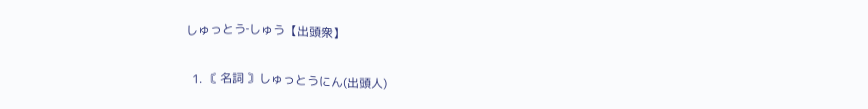しゅっとう‐しゅう【出頭衆】

  1. 〘 名詞 〙しゅっとうにん(出頭人)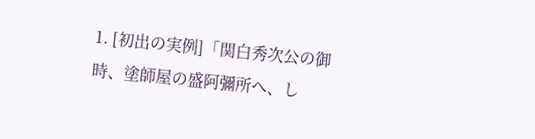1. [初出の実例]「関白秀次公の御時、塗師屋の盛阿彌所へ、し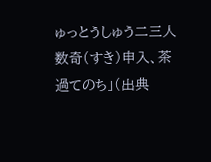ゅっとうしゅう二三人数奇(すき)申入、茶過てのち」(出典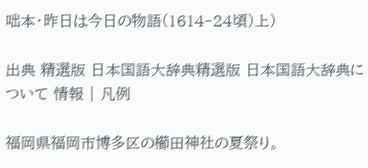咄本・昨日は今日の物語(1614‐24頃)上)

出典 精選版 日本国語大辞典精選版 日本国語大辞典について 情報 | 凡例

福岡県福岡市博多区の櫛田神社の夏祭り。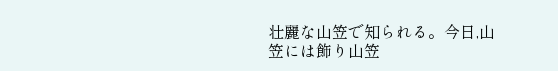壮麗な山笠で知られる。今日,山笠には飾り山笠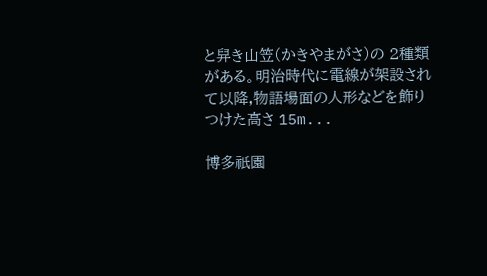と舁き山笠(かきやまがさ)の 2種類がある。明治時代に電線が架設されて以降,物語場面の人形などを飾りつけた高さ 15m...

博多祇園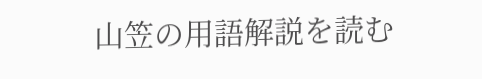山笠の用語解説を読む